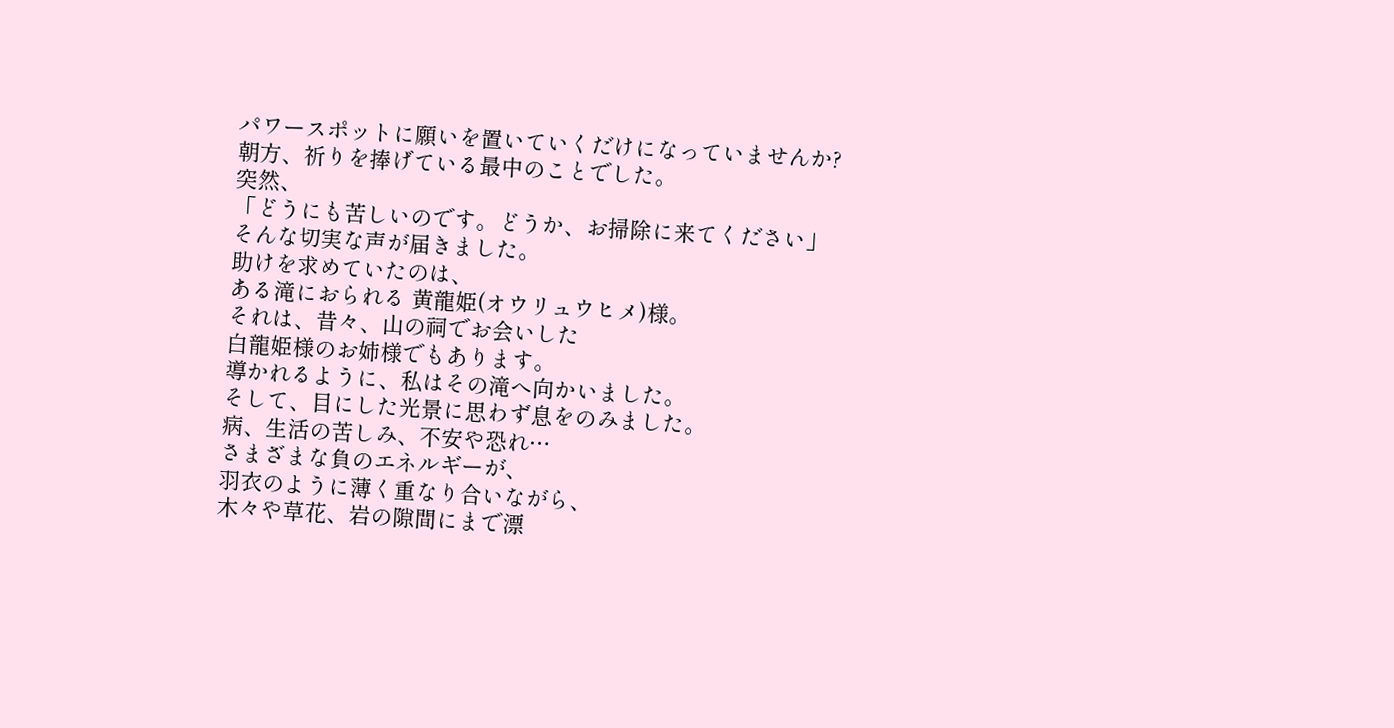パワースポットに願いを置いていくだけになっていませんか?
朝方、祈りを捧げている最中のことでした。
突然、
「どうにも苦しいのです。どうか、お掃除に来てください」
そんな切実な声が届きました。
助けを求めていたのは、
ある滝におられる 黄龍姫(オウリュウヒメ)様。
それは、昔々、山の祠でお会いした
白龍姫様のお姉様でもあります。
導かれるように、私はその滝へ向かいました。
そして、目にした光景に思わず息をのみました。
病、生活の苦しみ、不安や恐れ…
さまざまな負のエネルギーが、
羽衣のように薄く重なり合いながら、
木々や草花、岩の隙間にまで漂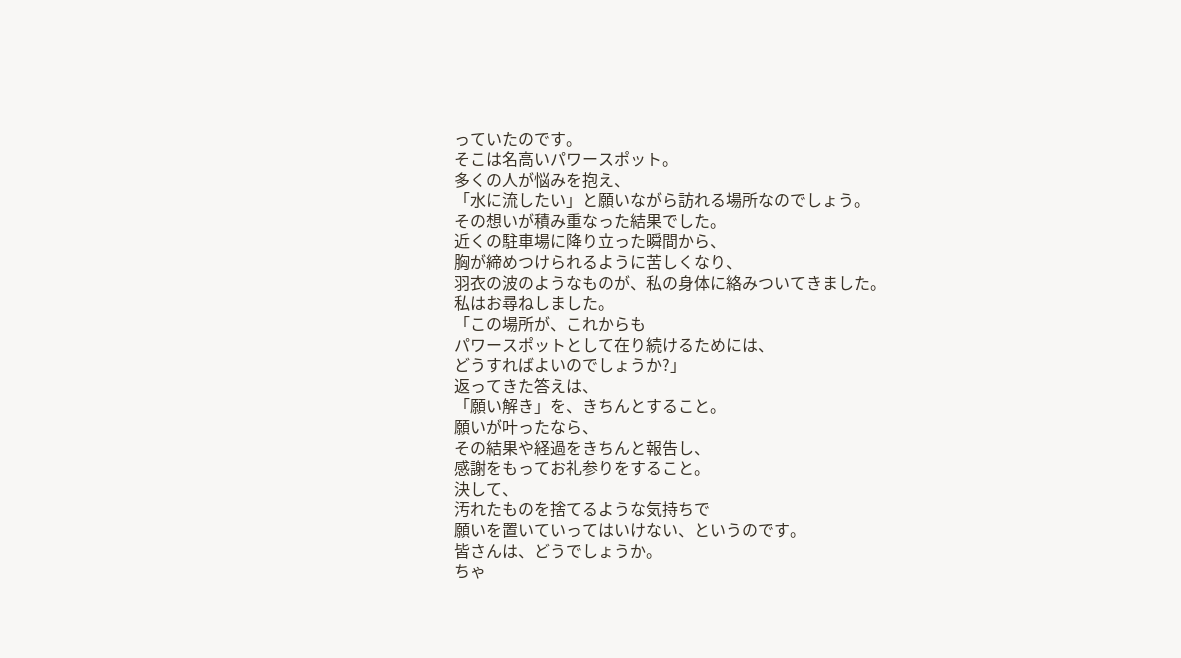っていたのです。
そこは名高いパワースポット。
多くの人が悩みを抱え、
「水に流したい」と願いながら訪れる場所なのでしょう。
その想いが積み重なった結果でした。
近くの駐車場に降り立った瞬間から、
胸が締めつけられるように苦しくなり、
羽衣の波のようなものが、私の身体に絡みついてきました。
私はお尋ねしました。
「この場所が、これからも
パワースポットとして在り続けるためには、
どうすればよいのでしょうか?」
返ってきた答えは、
「願い解き」を、きちんとすること。
願いが叶ったなら、
その結果や経過をきちんと報告し、
感謝をもってお礼参りをすること。
決して、
汚れたものを捨てるような気持ちで
願いを置いていってはいけない、というのです。
皆さんは、どうでしょうか。
ちゃ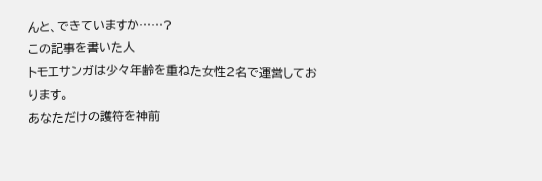んと、できていますか……?
この記事を書いた人
トモエサンガは少々年齢を重ねた女性2名で運営しております。
あなただけの護符を神前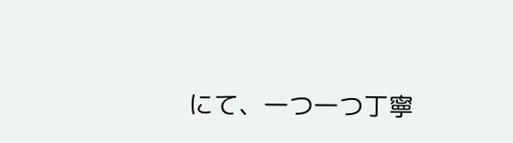にて、一つ一つ丁寧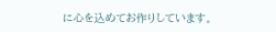に心を込めてお作りしています。